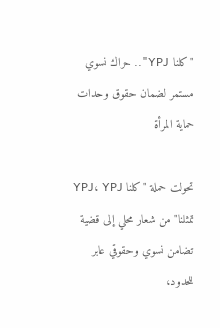"كلنا YPJ".. حراك نسوي مستمر لضمان حقوق وحدات حماية المرأة

تحولت حملة "كلنا YPJ، YPJ تمثلنا" من شعار محلي إلى قضية تضامن نسوي وحقوقي عابر للحدود،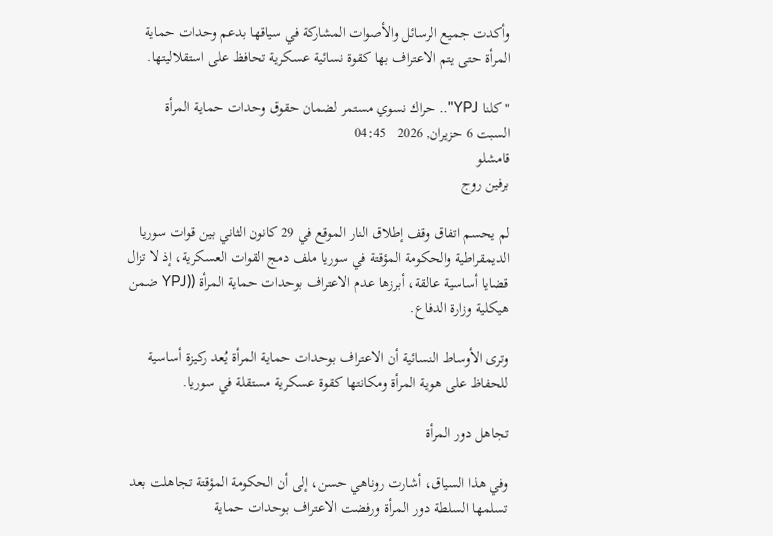وأكدت جميع الرسائل والأصوات المشاركة في سياقها بدعم وحدات حماية المرأة حتى يتم الاعتراف بها كقوة نسائية عسكرية تحافظ على استقلاليتها.

"كلنا YPJ".. حراك نسوي مستمر لضمان حقوق وحدات حماية المرأة
السبت 6 حزيران, 2026   04:45
قامشلو
برفين روج

لم يحسم اتفاق وقف إطلاق النار الموقع في 29 كانون الثاني بين قوات سوريا الديمقراطية والحكومة المؤقتة في سوريا ملف دمج القوات العسكرية، إذ لا تزال قضايا أساسية عالقة، أبرزها عدم الاعتراف بوحدات حماية المرأة ((YPJ ضمن هيكلية وزارة الدفاع.

وترى الأوساط النسائية أن الاعتراف بوحدات حماية المرأة يُعد ركيزة أساسية للحفاظ على هوية المرأة ومكانتها كقوة عسكرية مستقلة في سوريا.

تجاهل دور المرأة

وفي هذا السياق، أشارت روناهي حسن، إلى أن الحكومة المؤقتة تجاهلت بعد تسلمها السلطة دور المرأة ورفضت الاعتراف بوحدات حماية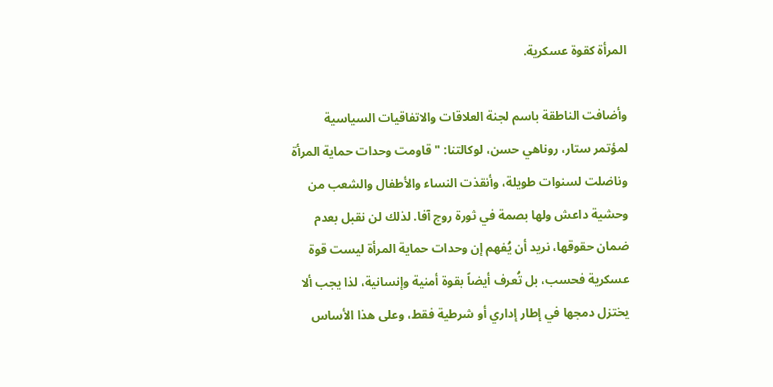المرأة كقوة عسكرية.

وأضافت الناطقة باسم لجنة العلاقات والاتفاقيات السياسية لمؤتمر ستار، روناهي حسن، لوكالتنا: "قاومت وحدات حماية المرأة وناضلت لسنوات طويلة، وأنقذت النساء والأطفال والشعب من وحشية داعش ولها بصمة في ثورة روج آفا. لذلك لن نقبل بعدم ضمان حقوقها، نريد أن يُفهم إن وحدات حماية المرأة ليست قوة عسكرية فحسب، بل تُعرف أيضاً بقوة أمنية وإنسانية، لذا يجب ألا يختزل دمجها في إطار إداري أو شرطية فقط، وعلى هذا الأساس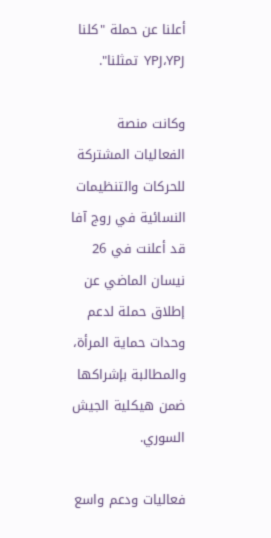أعلنا عن حملة "كلنا YPJ،YPJ  تمثلنا".

وكانت منصة الفعاليات المشتركة للحركات والتنظيمات النسائية في روج آفا قد أعلنت في 26 نيسان الماضي عن إطلاق حملة لدعم وحدات حماية المرأة، والمطالبة بإشراكها ضمن هيكلية الجيش السوري.

فعاليات ودعم واسع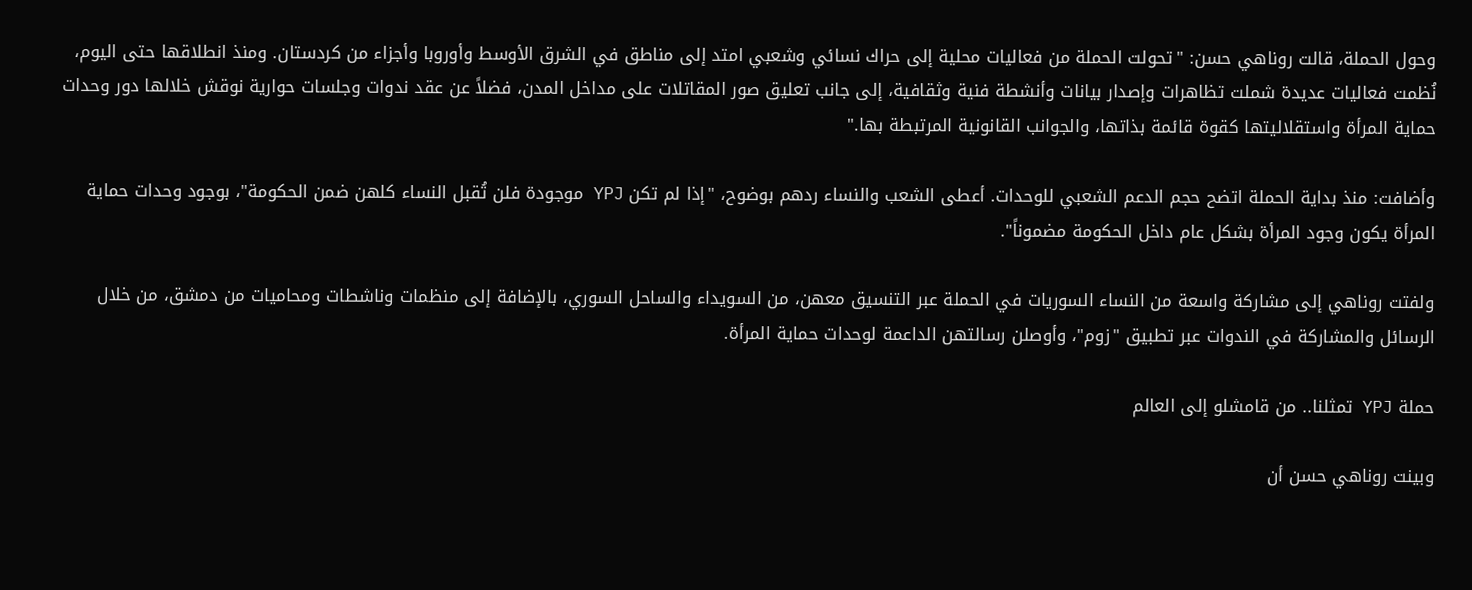وحول الحملة، قالت روناهي حسن: "تحولت الحملة من فعاليات محلية إلى حراك نسائي وشعبي امتد إلى مناطق في الشرق الأوسط وأوروبا وأجزاء من كردستان. ومنذ انطلاقها حتى اليوم، نُظمت فعاليات عديدة شملت تظاهرات وإصدار بيانات وأنشطة فنية وثقافية، إلى جانب تعليق صور المقاتلات على مداخل المدن، فضلاً عن عقد ندوات وجلسات حوارية نوقش خلالها دور وحدات حماية المرأة واستقلاليتها كقوة قائمة بذاتها، والجوانب القانونية المرتبطة بها."

وأضافت: منذ بداية الحملة اتضح حجم الدعم الشعبي للوحدات. أعطى الشعب والنساء ردهم بوضوح، "إذا لم تكن YPJ موجودة فلن تُقبل النساء كلهن ضمن الحكومة"، بوجود وحدات حماية المرأة يكون وجود المرأة بشكل عام داخل الحكومة مضموناً".

ولفتت روناهي إلى مشاركة واسعة من النساء السوريات في الحملة عبر التنسيق معهن، من السويداء والساحل السوري، بالإضافة إلى منظمات وناشطات ومحاميات من دمشق، من خلال الرسائل والمشاركة في الندوات عبر تطبيق "زوم"، وأوصلن رسالتهن الداعمة لوحدات حماية المرأة.

حملة YPJ تمثلنا.. من قامشلو إلى العالم

وبينت روناهي حسن أن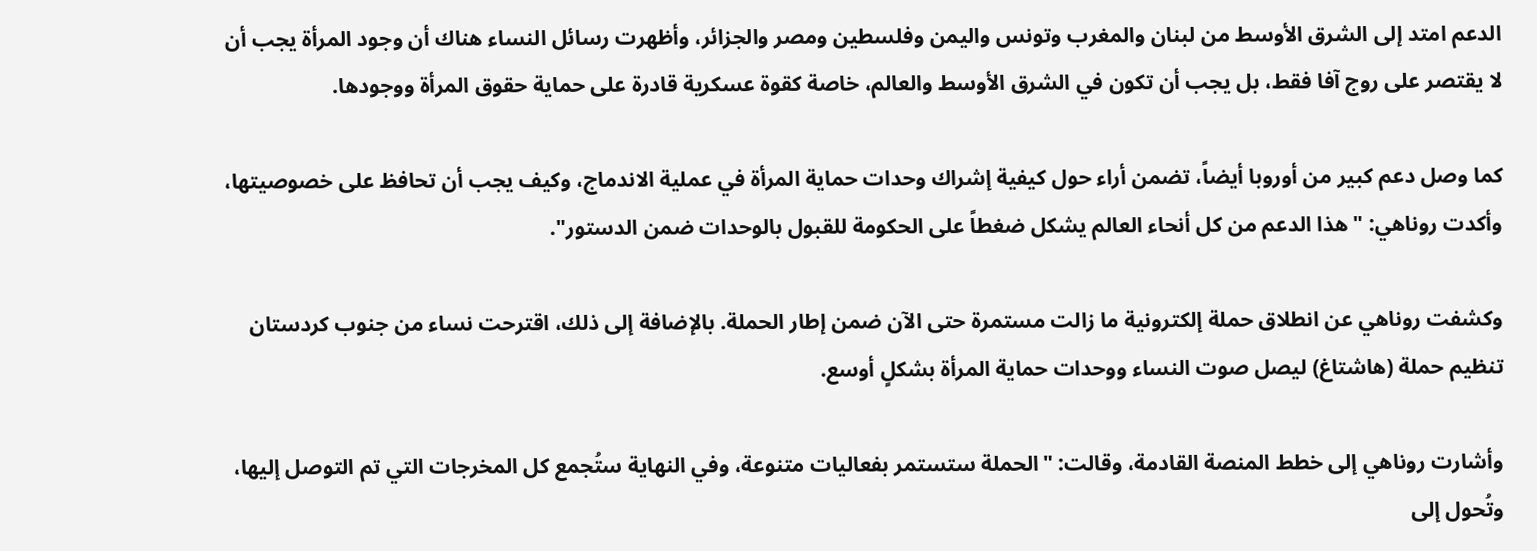الدعم امتد إلى الشرق الأوسط من لبنان والمغرب وتونس واليمن وفلسطين ومصر والجزائر، وأظهرت رسائل النساء هناك أن وجود المرأة يجب أن لا يقتصر على روج آفا فقط، بل يجب أن تكون في الشرق الأوسط والعالم، خاصة كقوة عسكرية قادرة على حماية حقوق المرأة ووجودها.

كما وصل دعم كبير من أوروبا أيضاً، تضمن أراء حول كيفية إشراك وحدات حماية المرأة في عملية الاندماج، وكيف يجب أن تحافظ على خصوصيتها، وأكدت روناهي: "هذا الدعم من كل أنحاء العالم يشكل ضغطاً على الحكومة للقبول بالوحدات ضمن الدستور".

وكشفت روناهي عن انطلاق حملة إلكترونية ما زالت مستمرة حتى الآن ضمن إطار الحملة. بالإضافة إلى ذلك، اقترحت نساء من جنوب كردستان تنظيم حملة (هاشتاغ) ليصل صوت النساء ووحدات حماية المرأة بشكلٍ أوسع.

وأشارت روناهي إلى خطط المنصة القادمة، وقالت: "الحملة ستستمر بفعاليات متنوعة، وفي النهاية ستُجمع كل المخرجات التي تم التوصل إليها، وتُحول إلى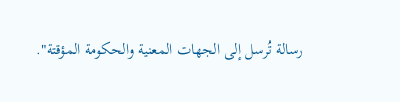رسالة تُرسل إلى الجهات المعنية والحكومة المؤقتة".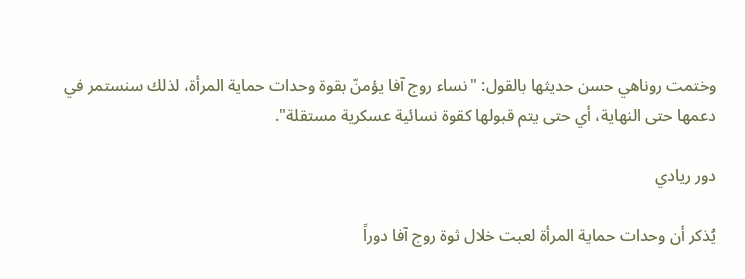وختمت روناهي حسن حديثها بالقول: "نساء روج آفا يؤمنّ بقوة وحدات حماية المرأة، لذلك سنستمر في دعمها حتى النهاية، أي حتى يتم قبولها كقوة نسائية عسكرية مستقلة".

دور ريادي

يُذكر أن وحدات حماية المرأة لعبت خلال ثوة روج آفا دوراً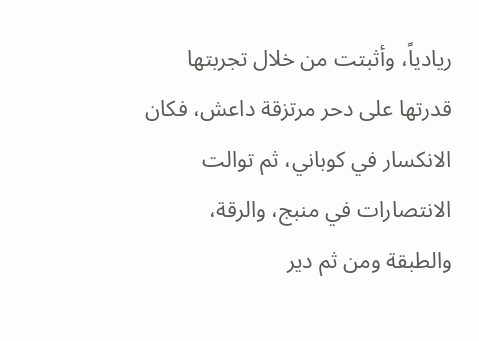ريادياً، وأثبتت من خلال تجربتها قدرتها على دحر مرتزقة داعش، فكان الانكسار في كوباني، ثم توالت الانتصارات في منبج، والرقة، والطبقة ومن ثم دير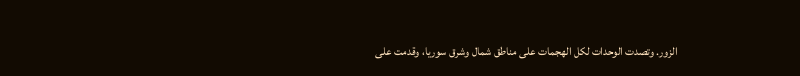الزور. وتصدت الوحدات لكل الهجمات على مناطق شمال وشرق سوريا، وقدمت على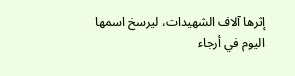إثرها آلاف الشهيدات، ليرسخ اسمها اليوم في أرجاء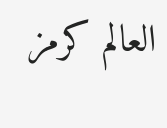العالم كرمز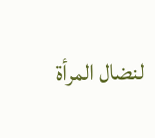لنضال المرأة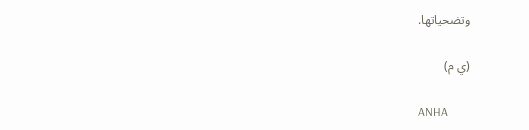وتضحياتها.

(ي م)

ANHA